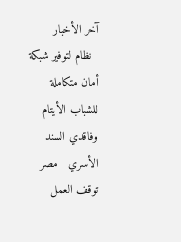آخر الأخبار
  نظام لتوفير شبكة أمان متكاملة للشباب الأيتام وفاقدي السند الأسري   مصر توقف العمل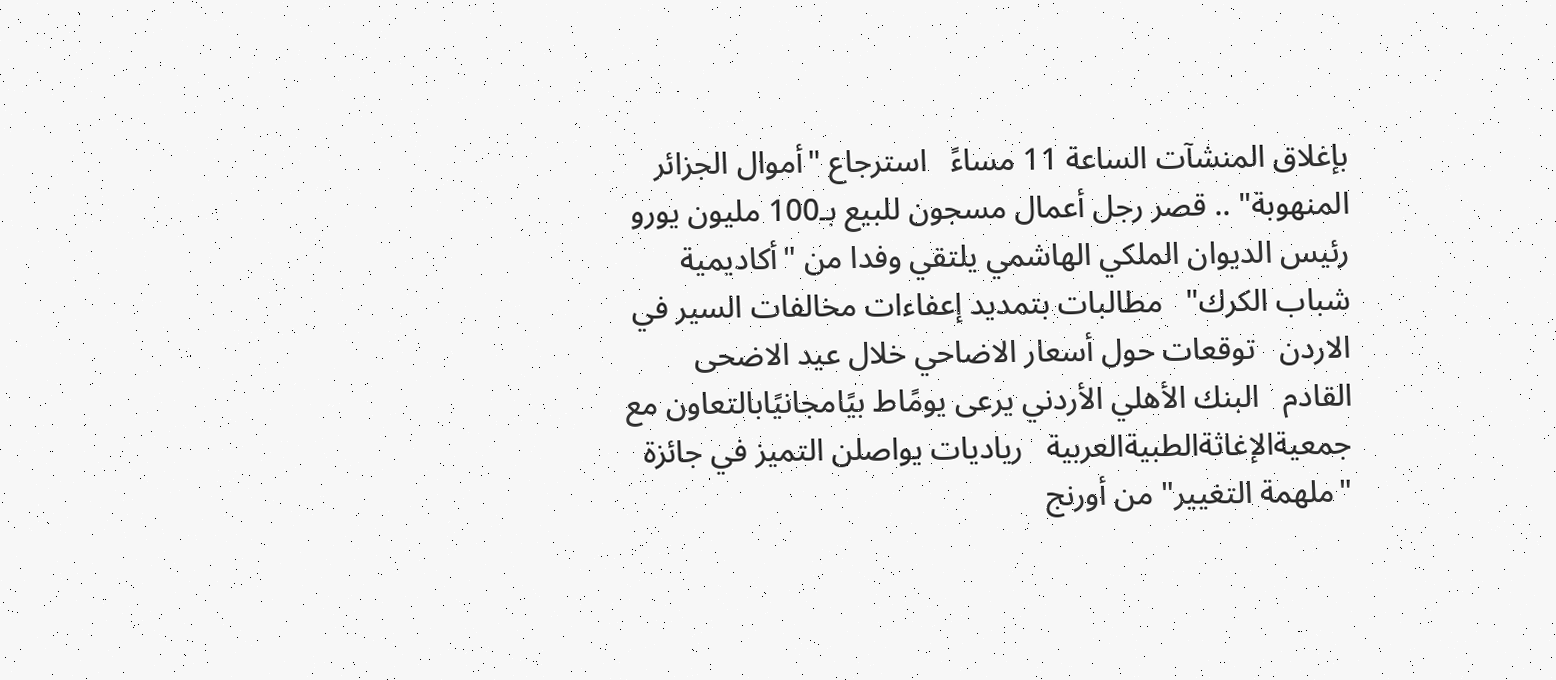بإغلاق المنشآت الساعة 11 مساءً   استرجاع "أموال الجزائر المنهوبة" .. قصر رجل أعمال مسجون للبيع بـ100 مليون يورو   رئيس الديوان الملكي الهاشمي يلتقي وفدا من "أكاديمية شباب الكرك"   مطالبات بتمديد إعفاءات مخالفات السير في الاردن   توقعات حول أسعار الاضاحي خلال عيد الاضحى القادم   البنك الأهلي الأردني يرعى يومًاط بيًامجانيًابالتعاون مع جمعيةالإغاثةالطبيةالعربية   رياديات يواصلن التميز في جائزة "ملهمة التغيير" من أورنج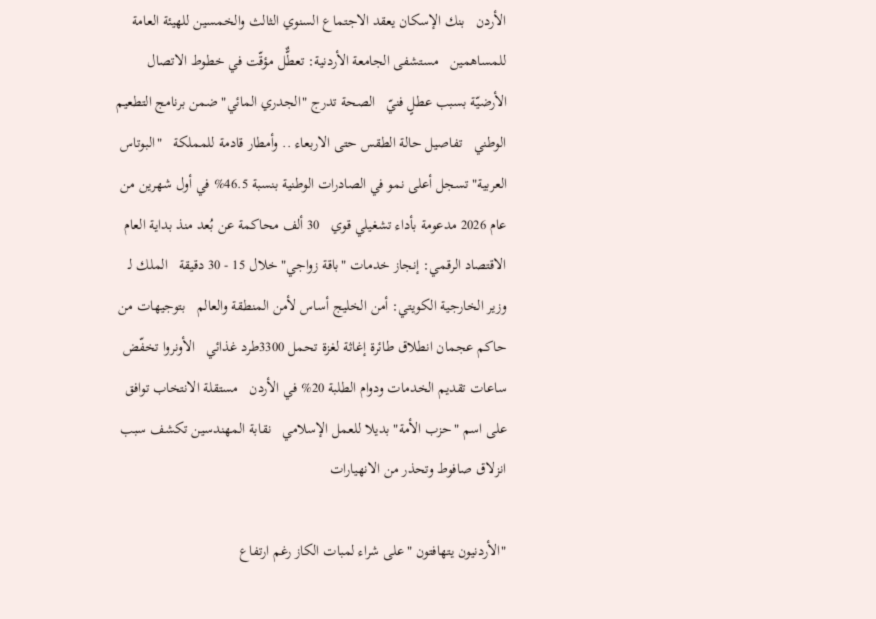الأردن   بنك الإسكان يعقد الاجتماع السنوي الثالث والخمسين للهيئة العامة للمساهمين   مستشفى الجامعة الأردنية: تعطٌّل مؤقّت في خطوط الاتصال الأرضيّة بسبب عطلٍ فنيّ   الصحة تدرج "الجدري المائي" ضمن برنامج التطعيم الوطني   تفاصيل حالة الطقس حتى الاربعاء .. وأمطار قادمة للمملكة   "البوتاس العربية" تسجل أعلى نمو في الصادرات الوطنية بنسبة 46.5% في أول شهرين من عام 2026 مدعومة بأداء تشغيلي قوي   30 ألف محاكمة عن بُعد منذ بداية العام   الاقتصاد الرقمي: إنجاز خدمات "باقة زواجي" خلال 15 - 30 دقيقة   الملك لـ وزير الخارجية الكويتي: أمن الخليج أساس لأمن المنطقة والعالم   بتوجيهات من حاكم عجمان انطلاق طائرة إغاثة لغزة تحمل 3300طرد غذائي   الأونروا تخفّض ساعات تقديم الخدمات ودوام الطلبة 20% في الأردن   مستقلة الانتخاب توافق على اسم "حزب الأمة" بديلا للعمل الإسلامي   نقابة المهندسين تكشف سبب انزلاق صافوط وتحذر من الانهيارات

"الأردنيون يتهافتون "على شراء لمبات الكاز رغم ارتفاع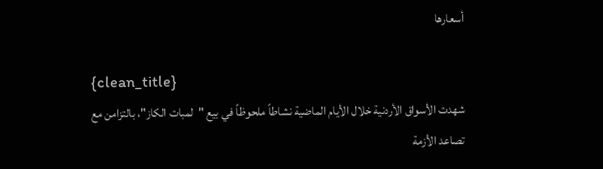أسعارها

{clean_title}
شهدت الأسواق الأردنية خلال الأيام الماضية نشاطاً ملحوظاً في بيع "لمبات الكاز"، بالتزامن مع تصاعد الأزمة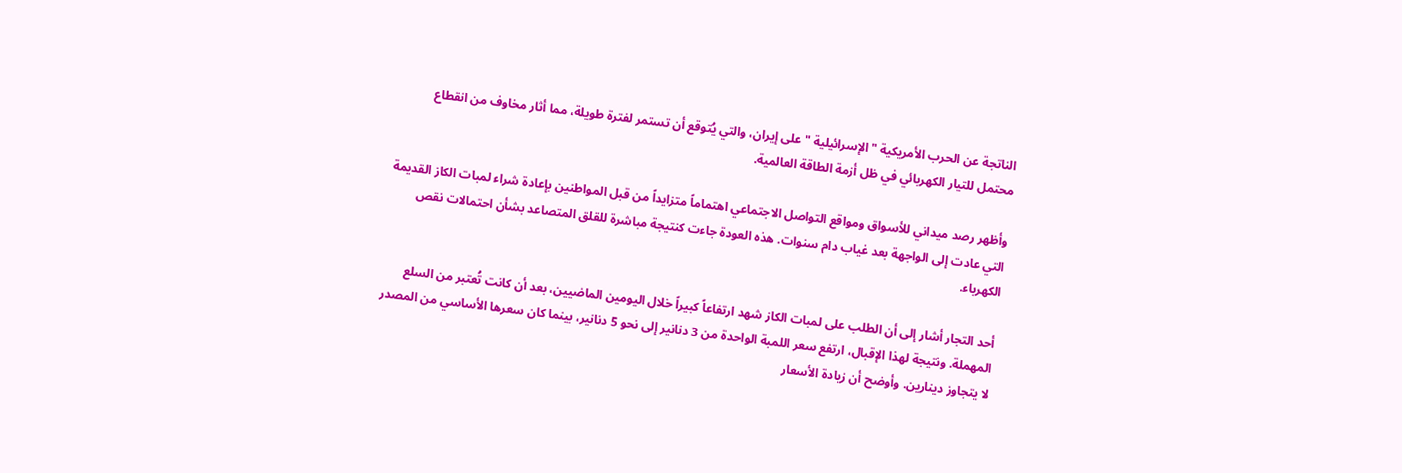الناتجة عن الحرب الأمريكية "الإسرائيلية " على إيران، والتي يُتوقع أن تستمر لفترة طويلة، مما أثار مخاوف من انقطاع محتمل للتيار الكهربائي في ظل أزمة الطاقة العالمية.

وأظهر رصد ميداني للأسواق ومواقع التواصل الاجتماعي اهتماماً متزايداً من قبل المواطنين بإعادة شراء لمبات الكاز القديمة التي عادت إلى الواجهة بعد غياب دام سنوات. هذه العودة جاءت كنتيجة مباشرة للقلق المتصاعد بشأن احتمالات نقص الكهرباء.

أحد التجار أشار إلى أن الطلب على لمبات الكاز شهد ارتفاعاً كبيراً خلال اليومين الماضيين، بعد أن كانت تُعتبر من السلع المهملة. ونتيجة لهذا الإقبال، ارتفع سعر اللمبة الواحدة من 3 دنانير إلى نحو 5 دنانير، بينما كان سعرها الأساسي من المصدر لا يتجاوز دينارين. وأوضح أن زيادة الأسعار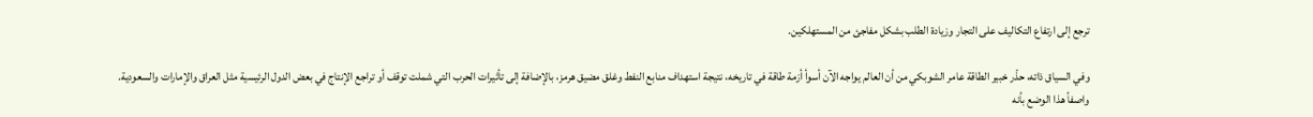ترجع إلى ارتفاع التكاليف على التجار وزيادة الطلب بشكل مفاجئ من المستهلكين.

وفي السياق ذاته، حذّر خبير الطاقة عامر الشوبكي من أن العالم يواجه الآن أسوأ أزمة طاقة في تاريخه، نتيجة استهداف منابع النفط وغلق مضيق هرمز، بالإضافة إلى تأثيرات الحرب التي شملت توقف أو تراجع الإنتاج في بعض الدول الرئيسية مثل العراق والإمارات والسعودية. واصفاً هذا الوضع بأنه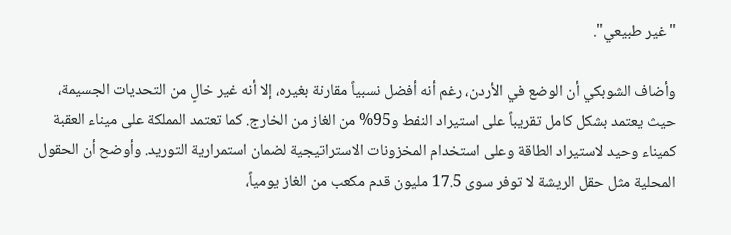"غير طبيعي".

وأضاف الشوبكي أن الوضع في الأردن، رغم أنه أفضل نسبياً مقارنة بغيره، إلا أنه غير خالٍ من التحديات الجسيمة، حيث يعتمد بشكل كامل تقريباً على استيراد النفط و95% من الغاز من الخارج. كما تعتمد المملكة على ميناء العقبة كميناء وحيد لاستيراد الطاقة وعلى استخدام المخزونات الاستراتيجية لضمان استمرارية التوريد. وأوضح أن الحقول المحلية مثل حقل الريشة لا توفر سوى 17.5 مليون قدم مكعب من الغاز يومياً،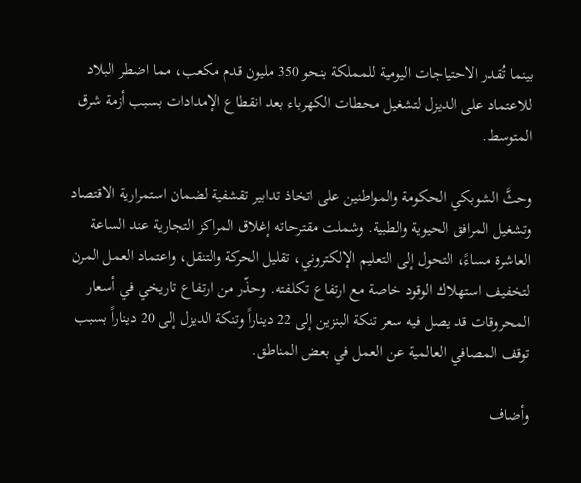بينما تُقدر الاحتياجات اليومية للمملكة بنحو 350 مليون قدم مكعب، مما اضطر البلاد للاعتماد على الديزل لتشغيل محطات الكهرباء بعد انقطاع الإمدادات بسبب أزمة شرق المتوسط.

وحثَّ الشوبكي الحكومة والمواطنين على اتخاذ تدابير تقشفية لضمان استمرارية الاقتصاد وتشغيل المرافق الحيوية والطبية. وشملت مقترحاته إغلاق المراكز التجارية عند الساعة العاشرة مساءً، التحول إلى التعليم الإلكتروني، تقليل الحركة والتنقل، واعتماد العمل المرن لتخفيف استهلاك الوقود خاصة مع ارتفاع تكلفته. وحذّر من ارتفاع تاريخي في أسعار المحروقات قد يصل فيه سعر تنكة البنزين إلى 22 ديناراً وتنكة الديزل إلى 20 ديناراً بسبب توقف المصافي العالمية عن العمل في بعض المناطق.

وأضاف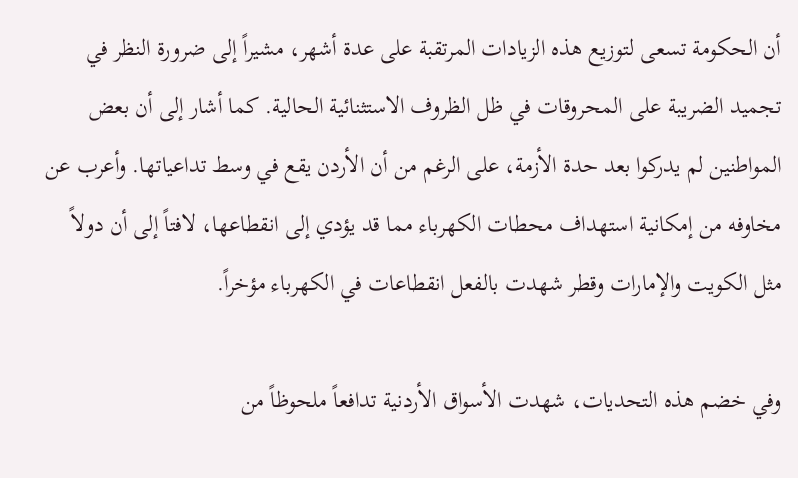أن الحكومة تسعى لتوزيع هذه الزيادات المرتقبة على عدة أشهر، مشيراً إلى ضرورة النظر في تجميد الضريبة على المحروقات في ظل الظروف الاستثنائية الحالية. كما أشار إلى أن بعض المواطنين لم يدركوا بعد حدة الأزمة، على الرغم من أن الأردن يقع في وسط تداعياتها. وأعرب عن مخاوفه من إمكانية استهداف محطات الكهرباء مما قد يؤدي إلى انقطاعها، لافتاً إلى أن دولاً مثل الكويت والإمارات وقطر شهدت بالفعل انقطاعات في الكهرباء مؤخراً.

وفي خضم هذه التحديات، شهدت الأسواق الأردنية تدافعاً ملحوظاً من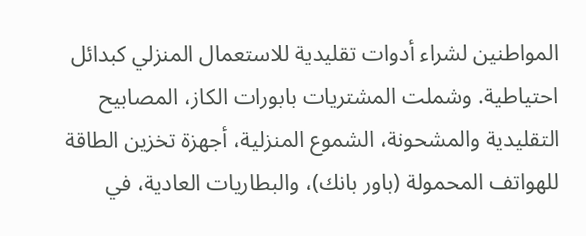المواطنين لشراء أدوات تقليدية للاستعمال المنزلي كبدائل احتياطية. وشملت المشتريات بابورات الكاز، المصابيح التقليدية والمشحونة، الشموع المنزلية، أجهزة تخزين الطاقة للهواتف المحمولة (باور بانك)، والبطاريات العادية، في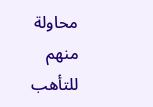محاولة منهم للتأهب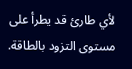لأي طارئ قد يطرأ على مستوى التزود بالطاقة.